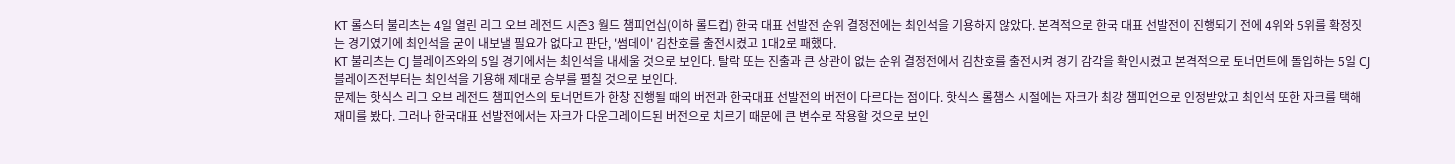KT 롤스터 불리츠는 4일 열린 리그 오브 레전드 시즌3 월드 챔피언십(이하 롤드컵) 한국 대표 선발전 순위 결정전에는 최인석을 기용하지 않았다. 본격적으로 한국 대표 선발전이 진행되기 전에 4위와 5위를 확정짓는 경기였기에 최인석을 굳이 내보낼 필요가 없다고 판단, '썸데이' 김찬호를 출전시켰고 1대2로 패했다.
KT 불리츠는 CJ 블레이즈와의 5일 경기에서는 최인석을 내세울 것으로 보인다. 탈락 또는 진출과 큰 상관이 없는 순위 결정전에서 김찬호를 출전시켜 경기 감각을 확인시켰고 본격적으로 토너먼트에 돌입하는 5일 CJ 블레이즈전부터는 최인석을 기용해 제대로 승부를 펼칠 것으로 보인다.
문제는 핫식스 리그 오브 레전드 챔피언스의 토너먼트가 한창 진행될 때의 버전과 한국대표 선발전의 버전이 다르다는 점이다. 핫식스 롤챔스 시절에는 자크가 최강 챔피언으로 인정받았고 최인석 또한 자크를 택해 재미를 봤다. 그러나 한국대표 선발전에서는 자크가 다운그레이드된 버전으로 치르기 때문에 큰 변수로 작용할 것으로 보인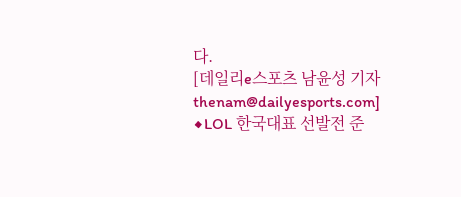다.
[데일리e스포츠 남윤성 기자 thenam@dailyesports.com]
◆LOL 한국대표 선발전 준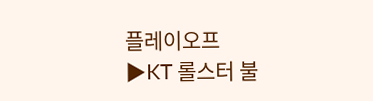플레이오프
▶KT 롤스터 불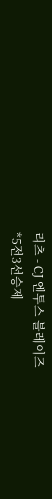리츠 - CJ 엔투스 블레이즈
*5전3선승제